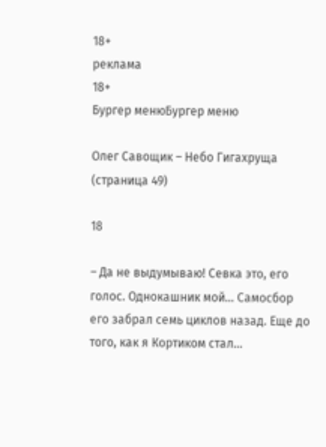18+
реклама
18+
Бургер менюБургер меню

Олег Савощик – Небо Гигахруща (страница 49)

18

– Да не выдумываю! Севка это, его голос. Однокашник мой… Самосбор его забрал семь циклов назад. Еще до того, как я Кортиком стал…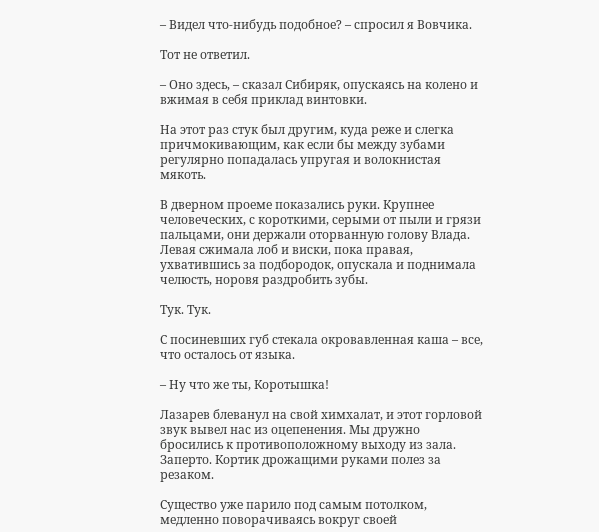– Видел что-нибудь подобное? – спросил я Вовчика.

Тот не ответил.

– Оно здесь, – сказал Сибиряк, опускаясь на колено и вжимая в себя приклад винтовки.

На этот раз стук был другим, куда реже и слегка причмокивающим, как если бы между зубами регулярно попадалась упругая и волокнистая мякоть.

В дверном проеме показались руки. Крупнее человеческих, с короткими, серыми от пыли и грязи пальцами, они держали оторванную голову Влада. Левая сжимала лоб и виски, пока правая, ухватившись за подбородок, опускала и поднимала челюсть, норовя раздробить зубы.

Тук. Тук.

С посиневших губ стекала окровавленная каша – все, что осталось от языка.

– Ну что же ты, Коротышка!

Лазарев блеванул на свой химхалат, и этот горловой звук вывел нас из оцепенения. Мы дружно бросились к противоположному выходу из зала. Заперто. Кортик дрожащими руками полез за резаком.

Существо уже парило под самым потолком, медленно поворачиваясь вокруг своей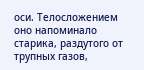оси. Телосложением оно напоминало старика, раздутого от трупных газов,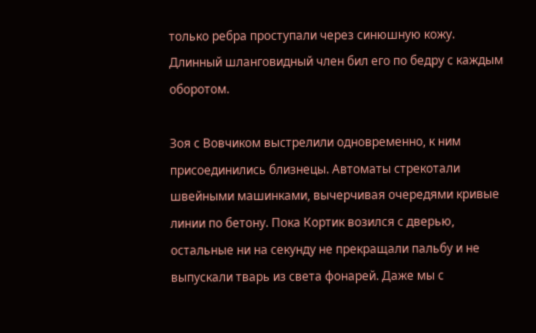только ребра проступали через синюшную кожу. Длинный шланговидный член бил его по бедру с каждым оборотом.

Зоя с Вовчиком выстрелили одновременно, к ним присоединились близнецы. Автоматы стрекотали швейными машинками, вычерчивая очередями кривые линии по бетону. Пока Кортик возился с дверью, остальные ни на секунду не прекращали пальбу и не выпускали тварь из света фонарей. Даже мы с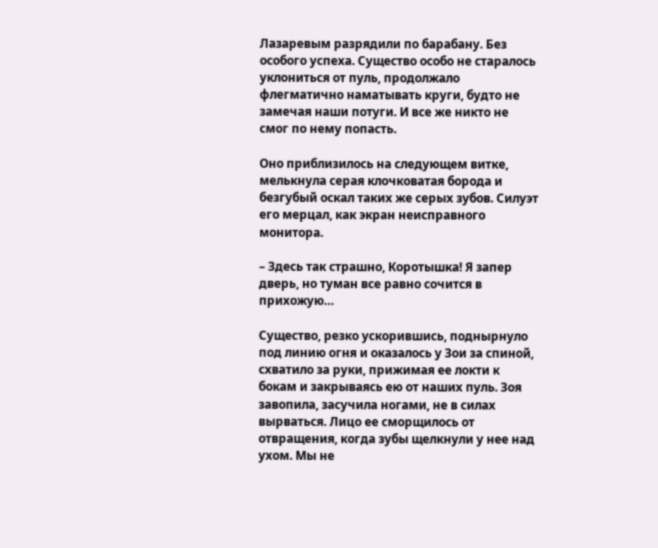Лазаревым разрядили по барабану. Без особого успеха. Существо особо не старалось уклониться от пуль, продолжало флегматично наматывать круги, будто не замечая наши потуги. И все же никто не смог по нему попасть.

Оно приблизилось на следующем витке, мелькнула серая клочковатая борода и безгубый оскал таких же серых зубов. Силуэт его мерцал, как экран неисправного монитора.

– Здесь так страшно, Коротышка! Я запер дверь, но туман все равно сочится в прихожую…

Существо, резко ускорившись, поднырнуло под линию огня и оказалось у Зои за спиной, схватило за руки, прижимая ее локти к бокам и закрываясь ею от наших пуль. Зоя завопила, засучила ногами, не в силах вырваться. Лицо ее сморщилось от отвращения, когда зубы щелкнули у нее над ухом. Мы не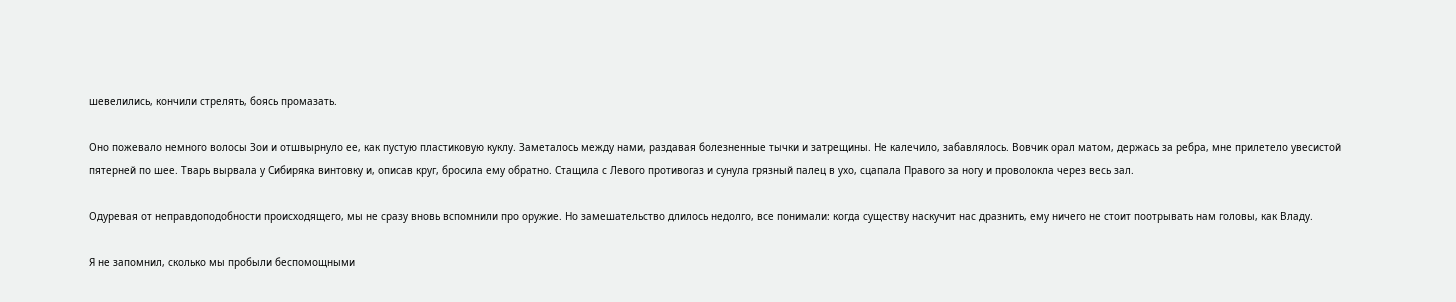шевелились, кончили стрелять, боясь промазать.

Оно пожевало немного волосы Зои и отшвырнуло ее, как пустую пластиковую куклу. Заметалось между нами, раздавая болезненные тычки и затрещины. Не калечило, забавлялось. Вовчик орал матом, держась за ребра, мне прилетело увесистой пятерней по шее. Тварь вырвала у Сибиряка винтовку и, описав круг, бросила ему обратно. Стащила с Левого противогаз и сунула грязный палец в ухо, сцапала Правого за ногу и проволокла через весь зал.

Одуревая от неправдоподобности происходящего, мы не сразу вновь вспомнили про оружие. Но замешательство длилось недолго, все понимали: когда существу наскучит нас дразнить, ему ничего не стоит поотрывать нам головы, как Владу.

Я не запомнил, сколько мы пробыли беспомощными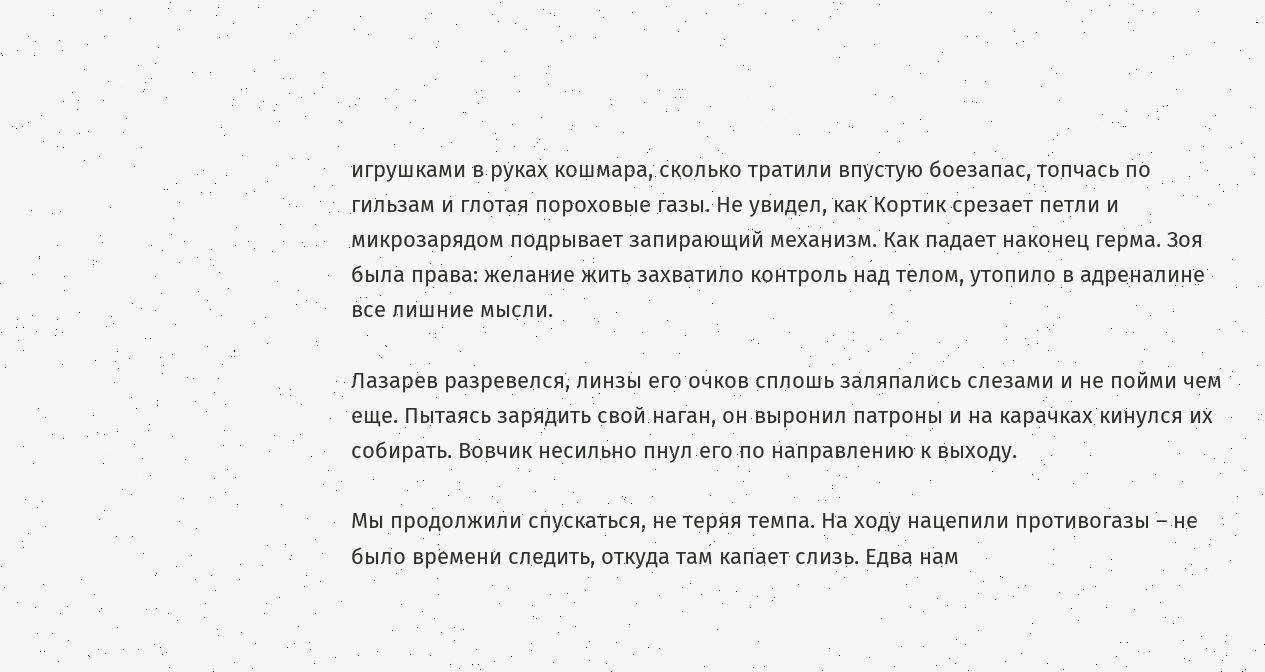игрушками в руках кошмара, сколько тратили впустую боезапас, топчась по гильзам и глотая пороховые газы. Не увидел, как Кортик срезает петли и микрозарядом подрывает запирающий механизм. Как падает наконец герма. Зоя была права: желание жить захватило контроль над телом, утопило в адреналине все лишние мысли.

Лазарев разревелся, линзы его очков сплошь заляпались слезами и не пойми чем еще. Пытаясь зарядить свой наган, он выронил патроны и на карачках кинулся их собирать. Вовчик несильно пнул его по направлению к выходу.

Мы продолжили спускаться, не теряя темпа. На ходу нацепили противогазы – не было времени следить, откуда там капает слизь. Едва нам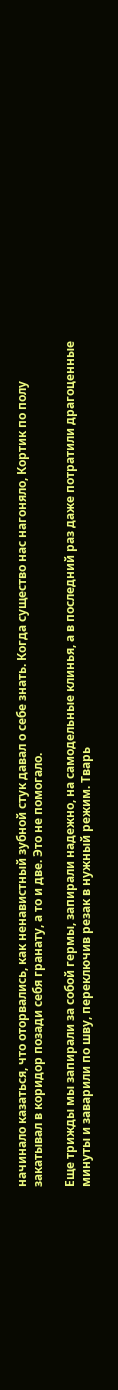начинало казаться, что оторвались, как ненавистный зубной стук давал о себе знать. Когда существо нас нагоняло, Кортик по полу закатывал в коридор позади себя гранату, а то и две. Это не помогало.

Еще трижды мы запирали за собой гермы, запирали надежно, на самодельные клинья, а в последний раз даже потратили драгоценные минуты и заварили по шву, переключив резак в нужный режим. Тварь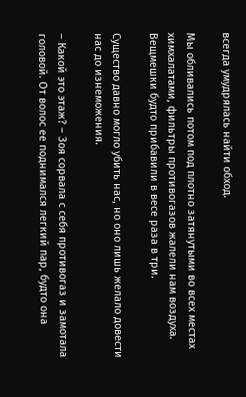всегда умудрялась найти обход.

Мы обливались потом под плотно затянутыми во всех местах химхалатами, фильтры противогазов жалели нам воздуха. Вещмешки будто прибавили в весе раза в три.

Существо давно могло убить нас, но оно лишь желало довести нас до изнеможения.

– Какой это этаж? – Зоя сорвала с себя противогаз и замотала головой. От волос ее поднимался легкий пар, будто она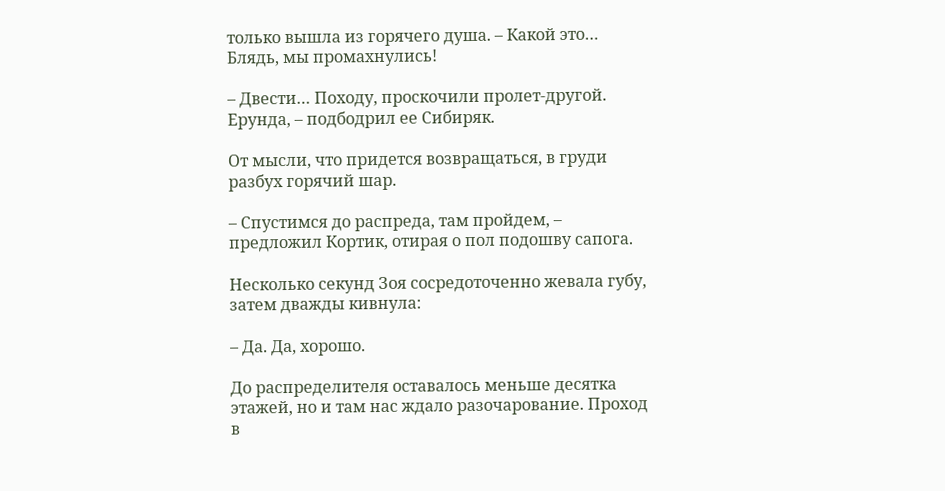только вышла из горячего душа. – Какой это… Блядь, мы промахнулись!

– Двести… Походу, проскочили пролет-другой. Ерунда, – подбодрил ее Сибиряк.

От мысли, что придется возвращаться, в груди разбух горячий шар.

– Спустимся до распреда, там пройдем, – предложил Кортик, отирая о пол подошву сапога.

Несколько секунд Зоя сосредоточенно жевала губу, затем дважды кивнула:

– Да. Да, хорошо.

До распределителя оставалось меньше десятка этажей, но и там нас ждало разочарование. Проход в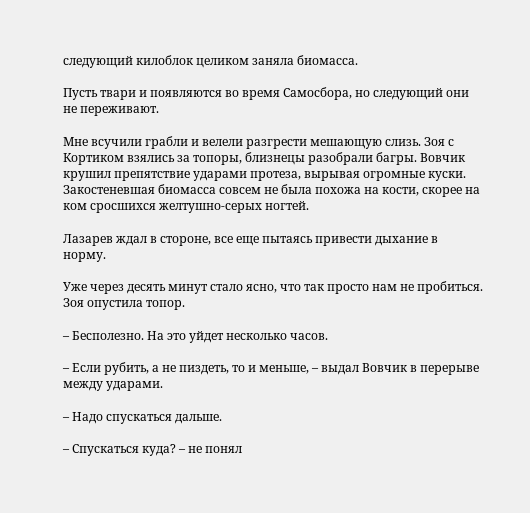следующий килоблок целиком заняла биомасса.

Пусть твари и появляются во время Самосбора, но следующий они не переживают.

Мне всучили грабли и велели разгрести мешающую слизь. Зоя с Кортиком взялись за топоры, близнецы разобрали багры. Вовчик крушил препятствие ударами протеза, вырывая огромные куски. Закостеневшая биомасса совсем не была похожа на кости, скорее на ком сросшихся желтушно-серых ногтей.

Лазарев ждал в стороне, все еще пытаясь привести дыхание в норму.

Уже через десять минут стало ясно, что так просто нам не пробиться. Зоя опустила топор.

– Бесполезно. На это уйдет несколько часов.

– Если рубить, а не пиздеть, то и меньше, – выдал Вовчик в перерыве между ударами.

– Надо спускаться дальше.

– Спускаться куда? – не понял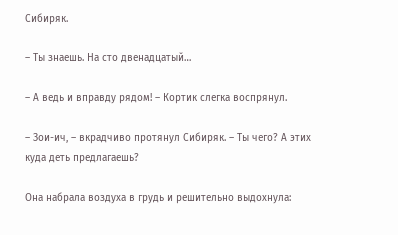Сибиряк.

– Ты знаешь. На сто двенадцатый…

– А ведь и вправду рядом! – Кортик слегка воспрянул.

– Зои-ич, – вкрадчиво протянул Сибиряк. – Ты чего? А этих куда деть предлагаешь?

Она набрала воздуха в грудь и решительно выдохнула: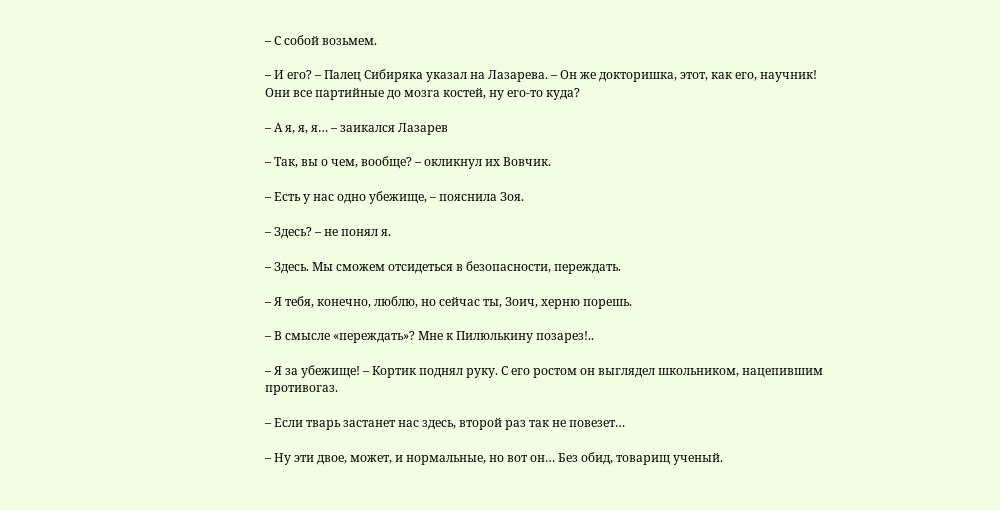– С собой возьмем.

– И его? – Палец Сибиряка указал на Лазарева. – Он же докторишка, этот, как его, научник! Они все партийные до мозга костей, ну его-то куда?

– А я, я, я… – заикался Лазарев

– Так, вы о чем, вообще? – окликнул их Вовчик.

– Есть у нас одно убежище, – пояснила Зоя.

– Здесь? – не понял я.

– Здесь. Мы сможем отсидеться в безопасности, переждать.

– Я тебя, конечно, люблю, но сейчас ты, Зоич, херню порешь.

– В смысле «переждать»? Мне к Пилюлькину позарез!..

– Я за убежище! – Кортик поднял руку. С его ростом он выглядел школьником, нацепившим противогаз.

– Если тварь застанет нас здесь, второй раз так не повезет…

– Ну эти двое, может, и нормальные, но вот он… Без обид, товарищ ученый.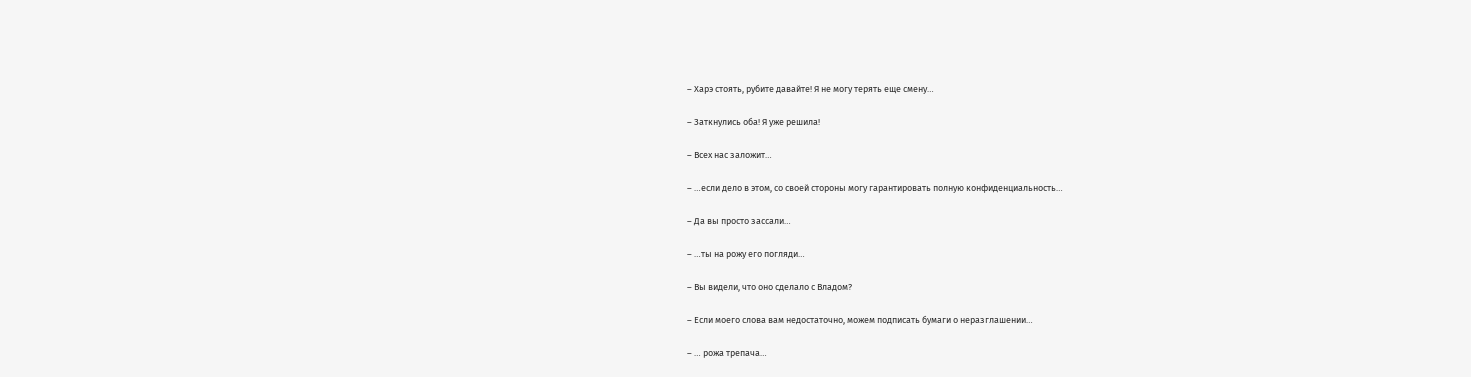– Харэ стоять, рубите давайте! Я не могу терять еще смену…

– Заткнулись оба! Я уже решила!

– Всех нас заложит…

– …если дело в этом, со своей стороны могу гарантировать полную конфиденциальность…

– Да вы просто зассали…

– …ты на рожу его погляди…

– Вы видели, что оно сделало с Владом?

– Если моего слова вам недостаточно, можем подписать бумаги о неразглашении…

– … рожа трепача…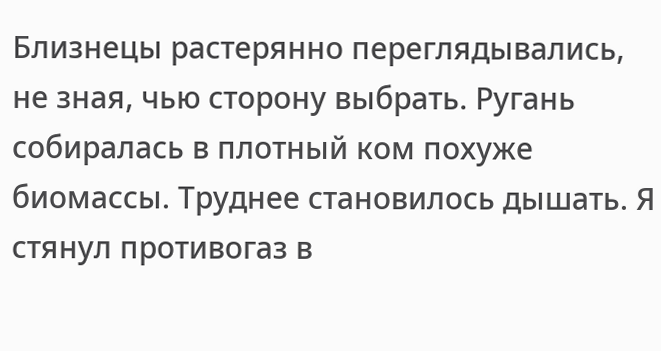Близнецы растерянно переглядывались, не зная, чью сторону выбрать. Ругань собиралась в плотный ком похуже биомассы. Труднее становилось дышать. Я стянул противогаз в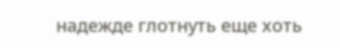надежде глотнуть еще хоть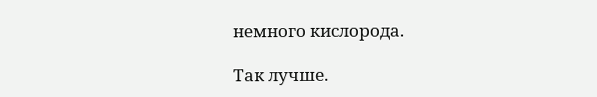немного кислорода.

Так лучше.